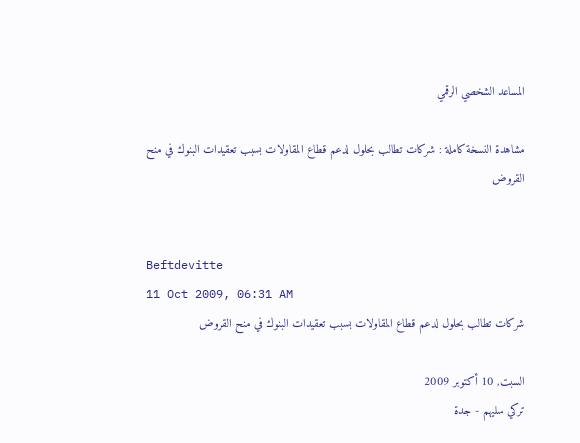المساعد الشخصي الرقمي

مشاهدة النسخة كاملة : شركات تطالب بحلول لدعم قطاع المقاولات بسبب تعقيدات البنوك في منح القروض


Beftdevitte
11 Oct 2009, 06:31 AM
شركات تطالب بحلول لدعم قطاع المقاولات بسبب تعقيدات البنوك في منح القروض

السبت, 10 أكتوبر 2009
تركي سليهم - جدة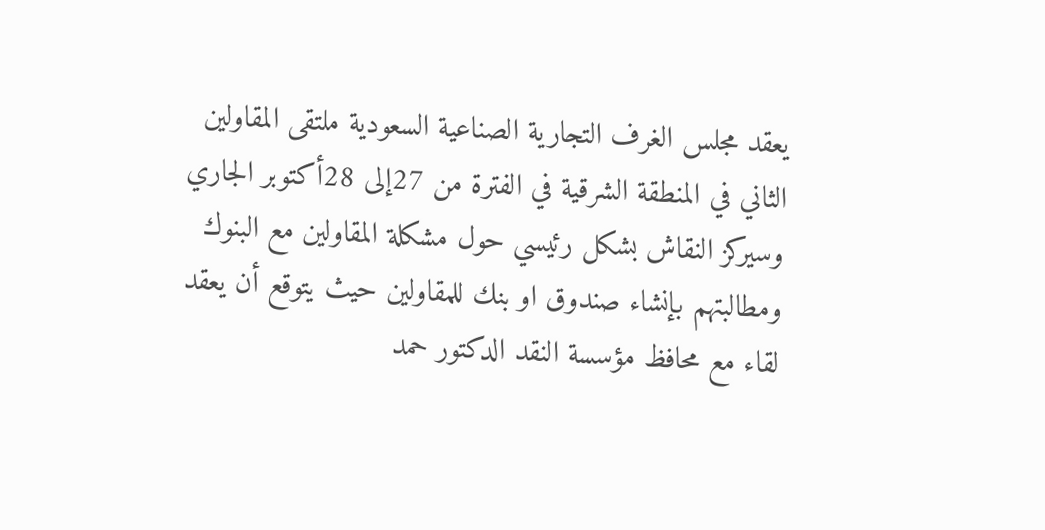يعقد مجلس الغرف التجارية الصناعية السعودية ملتقى المقاولين الثاني في المنطقة الشرقية في الفترة من 27إلى 28أكتوبر الجاري وسيركز النقاش بشكل رئيسي حول مشكلة المقاولين مع البنوك ومطالبتهم بإنشاء صندوق او بنك للمقاولين حيث يتوقع أن يعقد لقاء مع محافظ مؤسسة النقد الدكتور حمد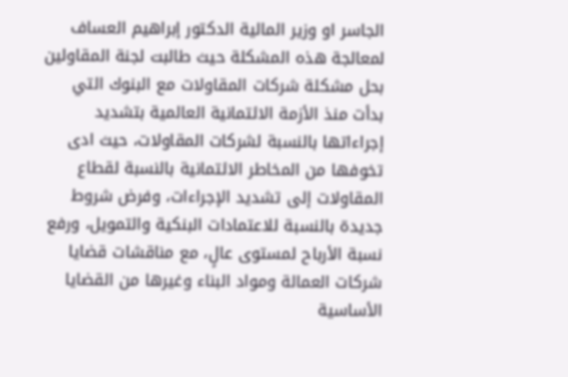الجاسر او وزير المالية الدكتور إبراهيم العساف لمعالجة هذه المشكلة حيث طالبت لجنة المقاولين بحل مشكلة شركات المقاولات مع البنوك التي بدأت منذ الأزمة الائتمانية العالمية بتشديد إجراءاتها بالنسبة لشركات المقاولات، حيث ادى تخوفها من المخاطر الائتمانية بالنسبة لقطاع المقاولات إلى تشديد الإجراءات، وفرض شروط جديدة بالنسبة للاعتمادات البنكية والتمويل، ورفع نسبة الأرباح لمستوى عالٍ، مع مناقشات قضايا شركات العمالة ومواد البناء وغيرها من القضايا الأساسية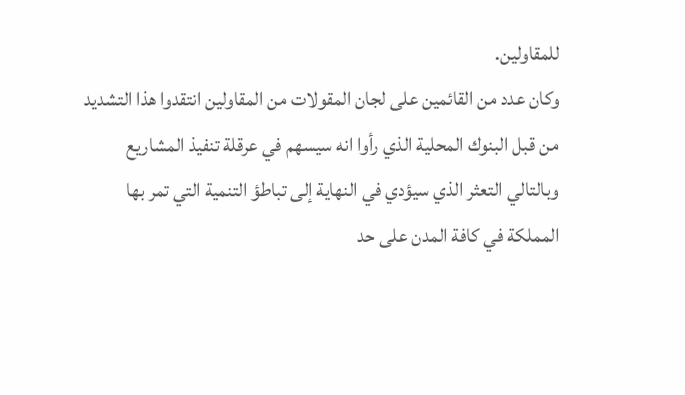للمقاولين.
وكان عدد من القائمين على لجان المقولات من المقاولين انتقدوا هذا التشديد من قبل البنوك المحلية الذي رأوا انه سيسهم في عرقلة تنفيذ المشاريع وبالتالي التعثر الذي سيؤدي في النهاية إلى تباطؤ التنمية التي تمر بها المملكة في كافة المدن على حد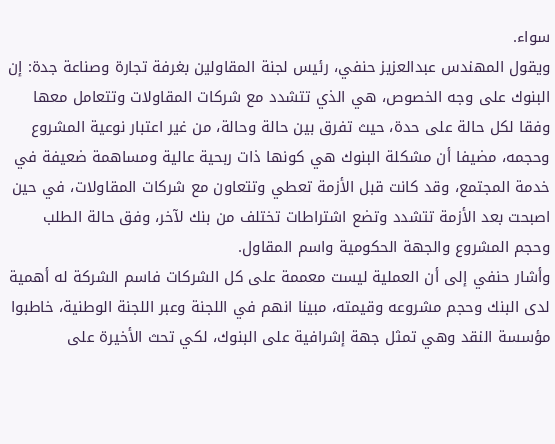سواء.
ويقول المهندس عبدالعزيز حنفي، رئيس لجنة المقاولين بغرفة تجارة وصناعة جدة: إن البنوك على وجه الخصوص، هي الذي تتشدد مع شركات المقاولات وتتعامل معها وفقا لكل حالة على حدة، حيث تفرق بين حالة وحالة، من غير اعتبار نوعية المشروع وحجمه، مضيفا أن مشكلة البنوك هي كونها ذات ربحية عالية ومساهمة ضعيفة في خدمة المجتمع، وقد كانت قبل الأزمة تعطي وتتعاون مع شركات المقاولات، في حين اصبحت بعد الأزمة تتشدد وتضع اشتراطات تختلف من بنك لآخر، وفق حالة الطلب وحجم المشروع والجهة الحكومية واسم المقاول.
وأشار حنفي إلى أن العملية ليست معممة على كل الشركات فاسم الشركة له أهمية لدى البنك وحجم مشروعه وقيمته، مبينا انهم في اللجنة وعبر اللجنة الوطنية، خاطبوا مؤسسة النقد وهي تمثل جهة إشرافية على البنوك، لكي تحث الأخيرة على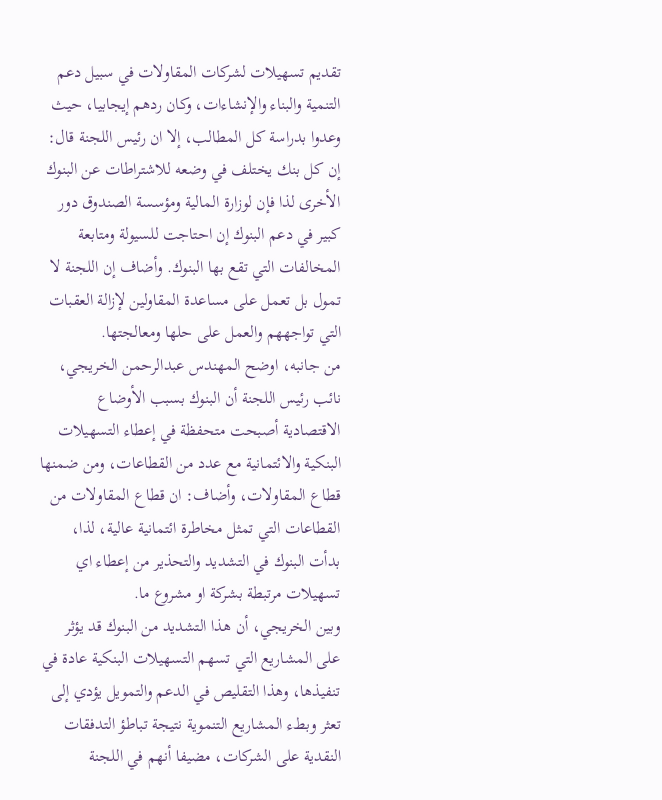تقديم تسهيلات لشركات المقاولات في سبيل دعم التنمية والبناء والإنشاءات، وكان ردهم إيجابيا، حيث وعدوا بدراسة كل المطالب، إلا ان رئيس اللجنة قال: إن كل بنك يختلف في وضعه للاشتراطات عن البنوك الأخرى لذا فإن لوزارة المالية ومؤسسة الصندوق دور كبير في دعم البنوك إن احتاجت للسيولة ومتابعة المخالفات التي تقع بها البنوك. وأضاف إن اللجنة لا تمول بل تعمل على مساعدة المقاولين لإزالة العقبات التي تواجههم والعمل على حلها ومعالجتها.
من جانبه، اوضح المهندس عبدالرحمن الخريجي، نائب رئيس اللجنة أن البنوك بسبب الأوضاع الاقتصادية أصبحت متحفظة في إعطاء التسهيلات البنكية والائتمانية مع عدد من القطاعات، ومن ضمنها قطاع المقاولات، وأضاف: ان قطاع المقاولات من القطاعات التي تمثل مخاطرة ائتمانية عالية، لذا، بدأت البنوك في التشديد والتحذير من إعطاء اي تسهيلات مرتبطة بشركة او مشروع ما.
وبين الخريجي، أن هذا التشديد من البنوك قد يؤثر على المشاريع التي تسهم التسهيلات البنكية عادة في تنفيذها، وهذا التقليص في الدعم والتمويل يؤدي إلى تعثر وبطء المشاريع التنموية نتيجة تباطؤ التدفقات النقدية على الشركات، مضيفا أنهم في اللجنة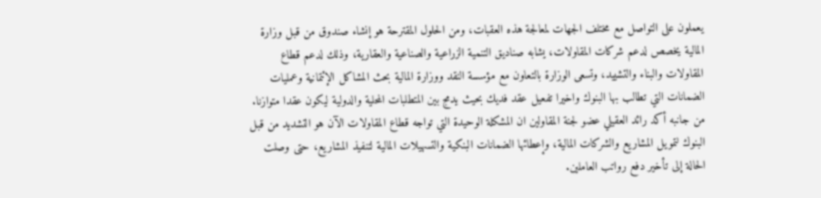يعملون على التواصل مع مختلف الجهات لمعالجة هذه العقبات، ومن الحلول المقترحة هو إنشاء صندوق من قبل وزارة المالية يخصص لدعم شركات المقاولات، يشابه صناديق التنمية الزراعية والصناعية والعقارية، وذلك لدعم قطاع المقاولات والبناء والتشييد، وتسعى الوزارة بالتعاون مع مؤسسة النقد ووزارة المالية بحث المشاكل الإئتمانية وعمليات الضمانات التي تطالب بها البنوك واخيرا تفعيل عقد فديك بحيث يدمج بين المتطلبات المحلية والدولية ليكون عقدا متوازنا.
من جانبه أكد رائد العقيلي عضو لجنة المقاولين ان المشكلة الوحيدة التي تواجه قطاع المقاولات الآن هو التشديد من قبل البنوك لتمويل المشاريع والشركات المالية، وإعطائها الضمانات البنكية والتسهيلات المالية لتنفيذ المشاريع، حتى وصلت الحالة إلى تأخير دفع رواتب العاملين.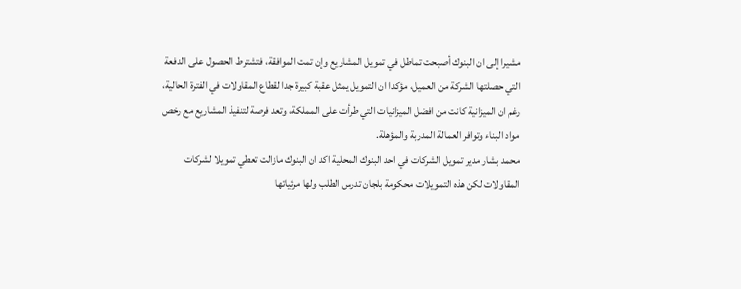مشيرا إلى ان البنوك أصبحت تماطل في تمويل المشاريع وإن تمت الموافقة، فتشترط الحصول على الدفعة التي حصلتها الشركة من العميل، مؤكدا ان التمويل يمثل عقبة كبيرة جدا لقطاع المقاولات في الفترة الحالية، رغم ان الميزانية كانت من افضل الميزانيات التي طرأت على المملكة، وتعد فرصة لتنفيذ المشاريع مع رخص مواد البناء وتوافر العمالة المدربة والمؤهلة.
محمد بشار مدير تمويل الشركات في احد البنوك المحلية اكد ان البنوك مازالت تعطي تمويلا لشركات المقاولات لكن هذه التمويلات محكومة بلجان تدرس الطلب ولها مرئياتها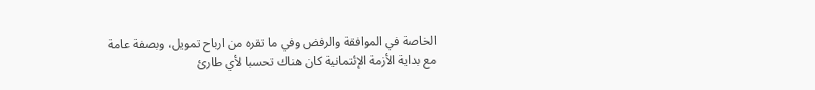الخاصة في الموافقة والرفض وفي ما تقره من ارباح تمويل، وبصفة عامة مع بداية الأزمة الإئتمانية كان هناك تحسبا لأي طارئ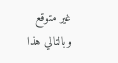غير متوقع وبالتالي هذا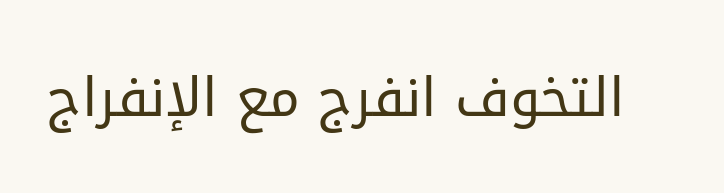التخوف انفرج مع الإنفراج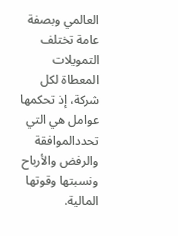العالمي وبصفة عامة تختلف التمويلات المعطاة لكل شركة، إذ تحكمها عوامل هي التي تحددالموافقة والرفض والأرباح ونسبتها وقوتها المالية.